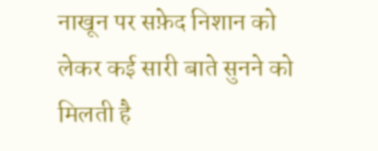नाखून पर सफ़ेद निशान को लेकर कई सारी बाते सुनने को मिलती है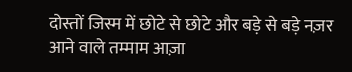दोस्तों जिस्म में छोटे से छोटे और बड़े से बड़े नज़र आने वाले तम्माम आज़ा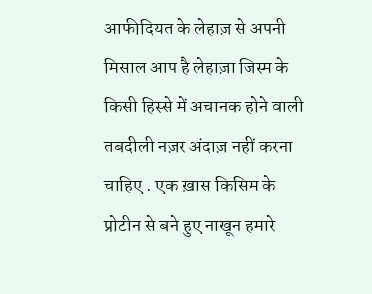आफीदियत के लेहाज़ से अपनी मिसाल आप है लेहाज़ा जिस्म के किसी हिस्से में अचानक होने वाली तबदीली नज़र अंदाज़ नहीं करना चाहिए . एक ख़ास किसिम के प्रोटीन से बने हुए नाखून हमारे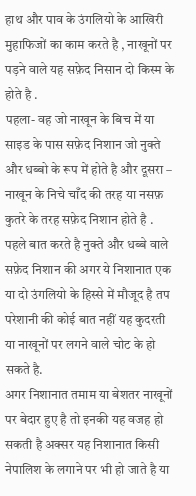हाथ और पाव के उंगलियो के आखिरी मुहाफिजों का काम करते है , नाखूनों पर पड़ने वाले यह सफ़ेद निसान दो किस्म के होते है .
पहला- वह जो नाखून के बिच में या साइड के पास सफ़ेद निशान जो नुक्ते और धब्बो के रूप में होते है और दूसरा – नाखून के निचे चाँद की तरह या नसफ़ कुतरे के तरह सफ़ेद निशान होते है . पहले बात करते है नुक्ते और धब्बे वाले सफ़ेद निशान की अगर ये निशानात एक या दो उंगलियो के हिस्से में मौजूद है तप परेशानी की कोई बात नहीं यह कुदरती या नाखूनों पर लगने वाले चोट के हो सकते है.
अगर निशानात तमाम या बेशतर नाखूनों पर बेदार हुए है तो इनकी यह वजह हो सकती है अक्सर यह निशानात किसी नेपालिश के लगाने पर भी हो जाते है या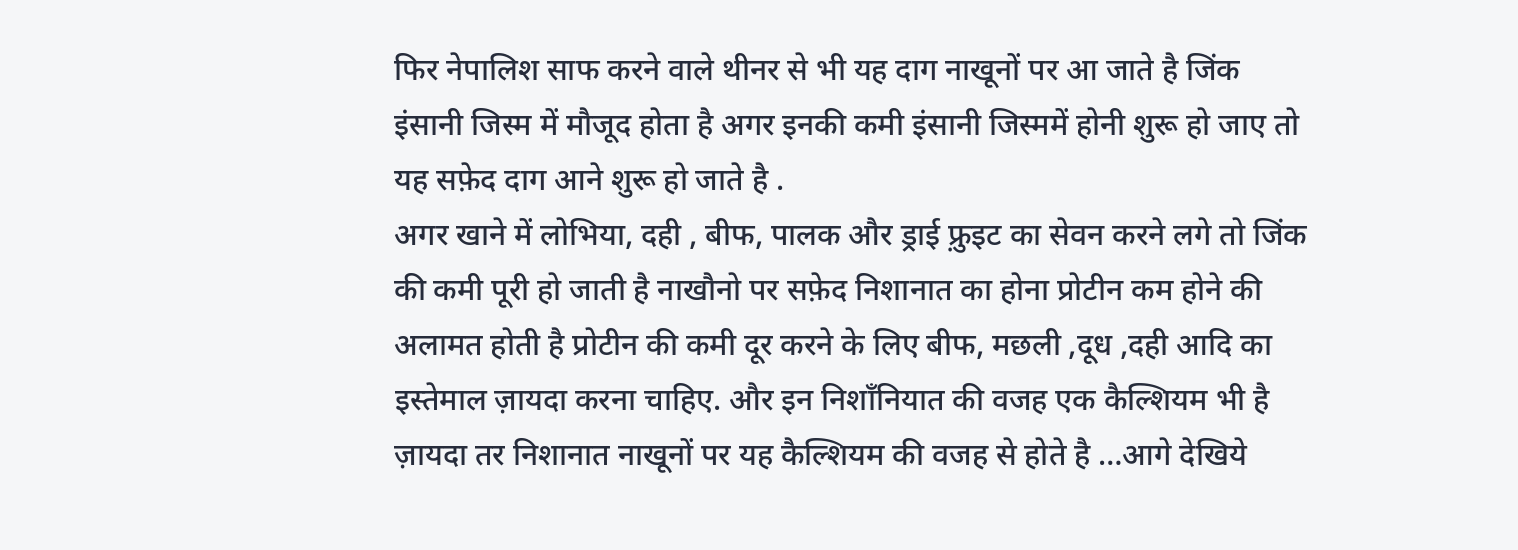फिर नेपालिश साफ करने वाले थीनर से भी यह दाग नाखूनों पर आ जाते है जिंक इंसानी जिस्म में मौजूद होता है अगर इनकी कमी इंसानी जिस्ममें होनी शुरू हो जाए तो यह सफ़ेद दाग आने शुरू हो जाते है .
अगर खाने में लोभिया, दही , बीफ, पालक और ड्राई फ़्रुइट का सेवन करने लगे तो जिंक की कमी पूरी हो जाती है नाखौनो पर सफ़ेद निशानात का होना प्रोटीन कम होने की अलामत होती है प्रोटीन की कमी दूर करने के लिए बीफ, मछली ,दूध ,दही आदि का इस्तेमाल ज़ायदा करना चाहिए. और इन निशाँनियात की वजह एक कैल्शियम भी है ज़ायदा तर निशानात नाखूनों पर यह कैल्शियम की वजह से होते है …आगे देखिये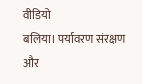वीडियो
बलिया। पर्यावरण संरक्षण और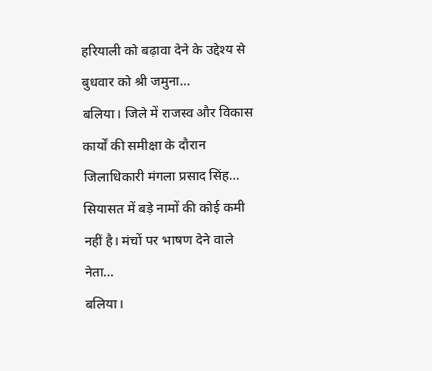हरियाली को बढ़ावा देने के उद्देश्य से बुधवार को श्री जमुना…
बलिया। जिले में राजस्व और विकास कार्यों की समीक्षा के दौरान जिलाधिकारी मंगला प्रसाद सिंह…
सियासत में बड़े नामों की कोई कमी नहीं है। मंचों पर भाषण देने वाले नेता…
बलिया।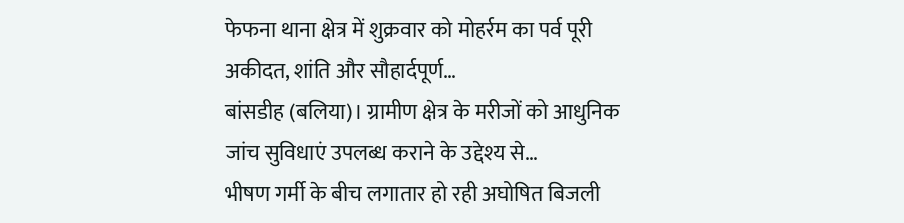फेफना थाना क्षेत्र में शुक्रवार को मोहर्रम का पर्व पूरी अकीदत, शांति और सौहार्दपूर्ण…
बांसडीह (बलिया)। ग्रामीण क्षेत्र के मरीजों को आधुनिक जांच सुविधाएं उपलब्ध कराने के उद्देश्य से…
भीषण गर्मी के बीच लगातार हो रही अघोषित बिजली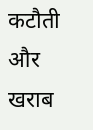कटौती और खराब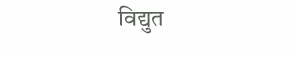विद्युत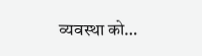व्यवस्था को…